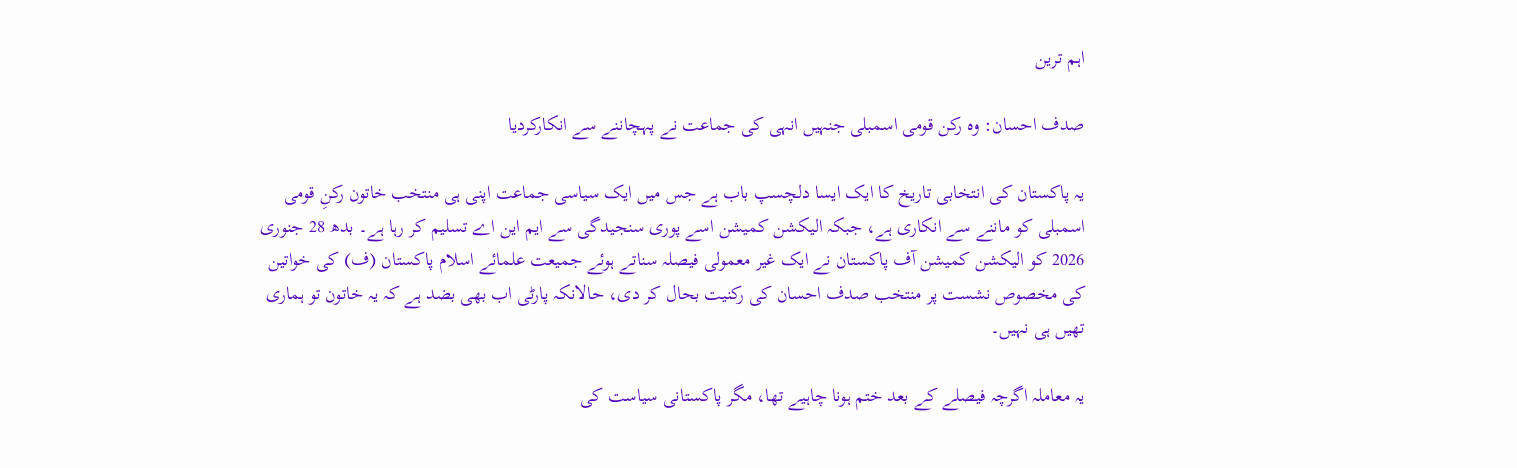اہم ترین

صدف احسان: وہ رکن قومی اسمبلی جنہیں انہی کی جماعت نے پہچاننے سے انکارکردیا

یہ پاکستان کی انتخابی تاریخ کا ایک ایسا دلچسپ باب ہے جس میں ایک سیاسی جماعت اپنی ہی منتخب خاتون رکنِ قومی اسمبلی کو ماننے سے انکاری ہے، جبکہ الیکشن کمیشن اسے پوری سنجیدگی سے ایم این اے تسلیم کر رہا ہے۔ بدھ 28 جنوری 2026 کو الیکشن کمیشن آف پاکستان نے ایک غیر معمولی فیصلہ سناتے ہوئے جمیعت علمائے اسلام پاکستان (ف) کی خواتین کی مخصوص نشست پر منتخب صدف احسان کی رکنیت بحال کر دی، حالانکہ پارٹی اب بھی بضد ہے کہ یہ خاتون تو ہماری تھیں ہی نہیں۔

یہ معاملہ اگرچہ فیصلے کے بعد ختم ہونا چاہیے تھا، مگر پاکستانی سیاست کی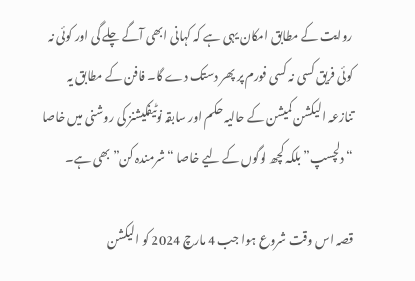روایت کے مطابق امکان یہی ہے کہ کہانی ابھی آگے چلے گی اور کوئی نہ کوئی فریق کسی نہ کسی فورم پر پھر دستک دے گا۔ فافن کے مطابق یہ تنازعہ الیکشن کمیشن کے حالیہ حکم اور سابقہ نوٹیفکیشنز کی روشنی میں خاصا “دلچسپ” بلکہ کچھ لوگوں کے لیے خاصا “شرمندہ کن” بھی ہے۔

قصہ اس وقت شروع ہوا جب 4 مارچ 2024 کو الیکشن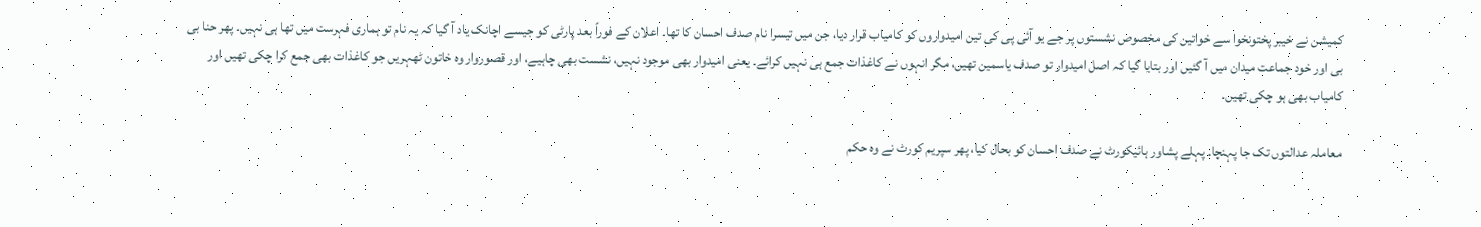کمیشن نے خیبر پختونخوا سے خواتین کی مخصوص نشستوں پر جے یو آئی پی کی تین امیدواروں کو کامیاب قرار دیا، جن میں تیسرا نام صدف احسان کا تھا۔ اعلان کے فوراً بعد پارٹی کو جیسے اچانک یاد آ گیا کہ یہ نام تو ہماری فہرست میں تھا ہی نہیں۔ پھر حنا بی بی اور خود جماعت میدان میں آ گئیں اور بتایا گیا کہ اصل امیدوار تو صدف یاسمین تھیں، مگر انہوں نے کاغذات جمع ہی نہیں کرائے۔ یعنی امیدوار بھی موجود نہیں، نشست بھی چاہیے، اور قصوروار وہ خاتون ٹھہریں جو کاغذات بھی جمع کرا چکی تھیں اور کامیاب بھی ہو چکی تھیں۔

معاملہ عدالتوں تک جا پہنچا۔ پہلے پشاور ہائیکورٹ نے صدف احسان کو بحال کیا، پھر سپریم کورٹ نے وہ حکم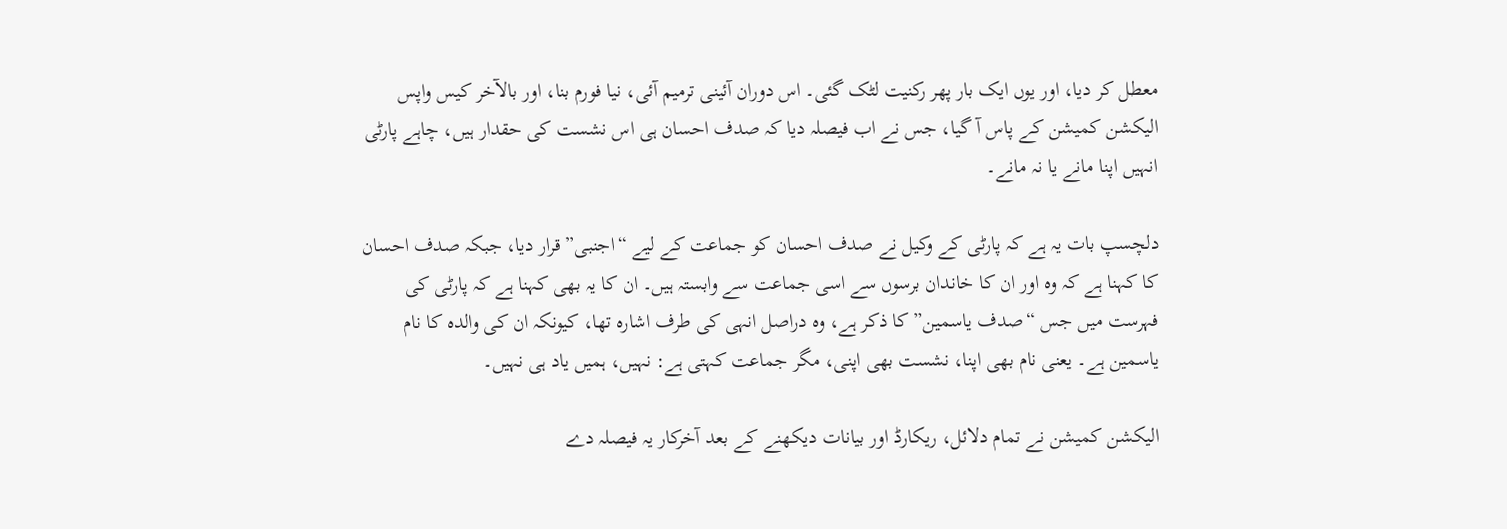معطل کر دیا، اور یوں ایک بار پھر رکنیت لٹک گئی۔ اس دوران آئینی ترمیم آئی، نیا فورم بنا، اور بالآخر کیس واپس الیکشن کمیشن کے پاس آ گیا، جس نے اب فیصلہ دیا کہ صدف احسان ہی اس نشست کی حقدار ہیں، چاہے پارٹی انہیں اپنا مانے یا نہ مانے۔

دلچسپ بات یہ ہے کہ پارٹی کے وکیل نے صدف احسان کو جماعت کے لیے “اجنبی” قرار دیا، جبکہ صدف احسان کا کہنا ہے کہ وہ اور ان کا خاندان برسوں سے اسی جماعت سے وابستہ ہیں۔ ان کا یہ بھی کہنا ہے کہ پارٹی کی فہرست میں جس “صدف یاسمین” کا ذکر ہے، وہ دراصل انہی کی طرف اشارہ تھا، کیونکہ ان کی والدہ کا نام یاسمین ہے۔ یعنی نام بھی اپنا، نشست بھی اپنی، مگر جماعت کہتی ہے: نہیں، ہمیں یاد ہی نہیں۔

الیکشن کمیشن نے تمام دلائل، ریکارڈ اور بیانات دیکھنے کے بعد آخرکار یہ فیصلہ دے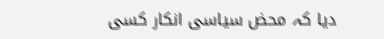دیا کہ محض سیاسی انکار کسی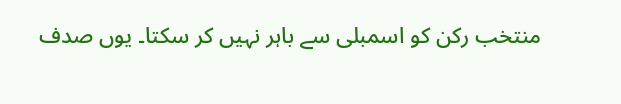منتخب رکن کو اسمبلی سے باہر نہیں کر سکتا۔ یوں صدف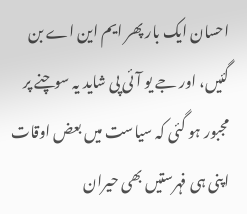احسان ایک بار پھر ایم این اے بن گئیں، اور جے یو آئی پی شاید یہ سوچنے پر مجبور ہو گئی کہ سیاست میں بعض اوقات اپنی ہی فہرستیں بھی حیران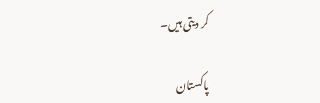کر دیتی ہیں۔

پاکستان